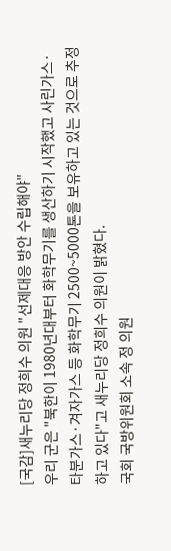[국감]새누리당 정희수 의원 "선제대응 방안 수립해야"
우리 군은 "북한이 1980년대부터 화학무기를 생산하기 시작했고 사린가스·타분가스·겨자가스 등 화학무기 2500~5000톤을 보유하고 있는 것으로 추정하고 있다"고 새누리당 정희수 의원이 밝혔다.
국회 국방위원회 소속 정 의원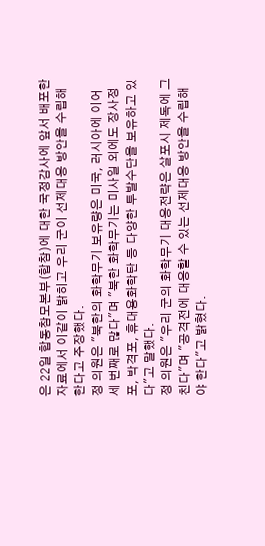은 22일 합동참모본부(합참)에 대한 국정감사에 앞서 배포한 자료에서 이같이 밝히고 우리 군이 선제대응 방안을 수립해한다고 주장했다.
정 의원은 "북한의 화학무기 보유량은 미국, 러시아에 이어 세 번째로 많다"며 "북한 화학무기는 미사일 외에도 장사정포, 박격포, 휴대용화학탄 등 다양한 투발수단을 보유하고 있다"고 말했다.
정 의원은 "우리 군의 화학무기 대응전략은 살포시 제독에 그친다"며 "공격전에 대응할 수 있는 선제대응 방안을 수립해야 한다"고 밝혔다.